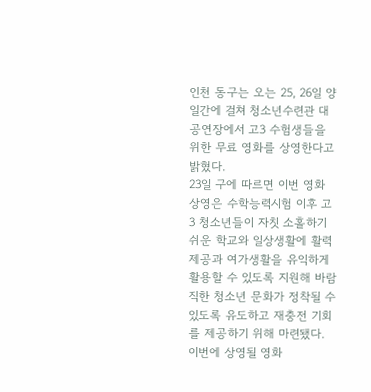인천 동구는 오는 25, 26일 양일간에 걸쳐 청소년수련관 대공연장에서 고3 수험생들을 위한 무료 영화를 상영한다고 밝혔다.
23일 구에 따르면 이번 영화 상영은 수학능력시험 이후 고3 청소년들이 자칫 소홀하기 쉬운 학교와 일상생활에 활력 제공과 여가생활을 유익하게 활용할 수 있도록 지원해 바람직한 청소년 문화가 정착될 수 있도록 유도하고 재충전 기회를 제공하기 위해 마련됐다.
이번에 상영될 영화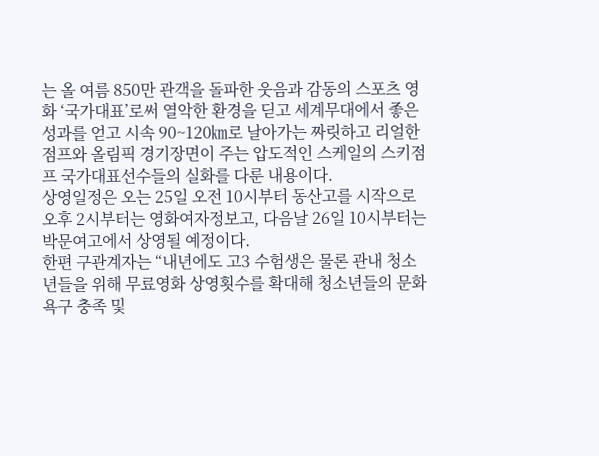는 올 여름 850만 관객을 돌파한 웃음과 감동의 스포츠 영화 ‘국가대표’로써 열악한 환경을 딛고 세계무대에서 좋은 성과를 얻고 시속 90~120㎞로 날아가는 짜릿하고 리얼한 점프와 올림픽 경기장면이 주는 압도적인 스케일의 스키점프 국가대표선수들의 실화를 다룬 내용이다.
상영일정은 오는 25일 오전 10시부터 동산고를 시작으로 오후 2시부터는 영화여자정보고, 다음날 26일 10시부터는 박문여고에서 상영될 예정이다.
한편 구관계자는 “내년에도 고3 수험생은 물론 관내 청소년들을 위해 무료영화 상영횟수를 확대해 청소년들의 문화욕구 충족 및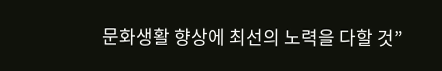문화생활 향상에 최선의 노력을 다할 것”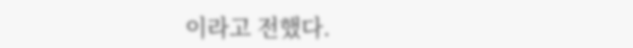이라고 전했다.